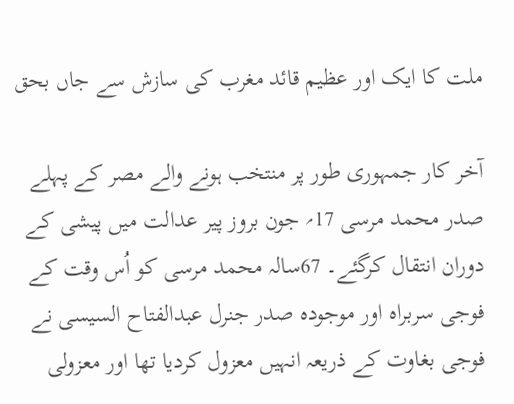ملت کا ایک اور عظیم قائد مغرب کی سازش سے جاں بحق

آخر کار جمہوری طور پر منتخب ہونے والے مصر کے پہلے صدر محمد مرسی 17؍ جون بروز پیر عدالت میں پیشی کے دوران انتقال کرگئے۔ 67سالہ محمد مرسی کو اُس وقت کے فوجی سربراہ اور موجودہ صدر جنرل عبدالفتاح السیسی نے فوجی بغاوت کے ذریعہ انہیں معزول کردیا تھا اور معزولی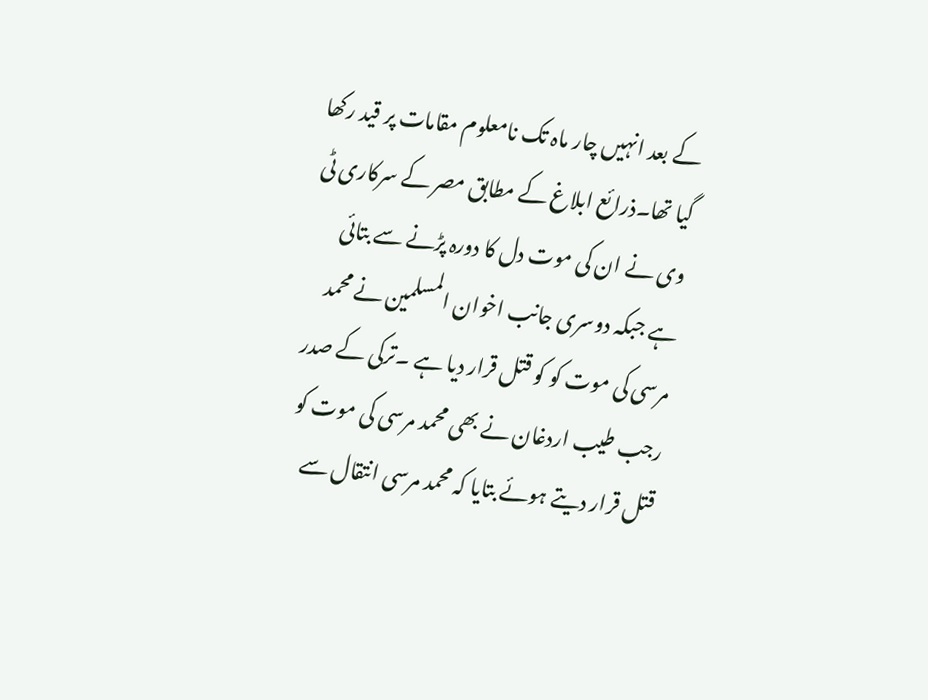کے بعد انہیں چار ماہ تک نامعلوم مقامات پر قید رکھا گیا تھا۔ذرائع ابلاغ کے مطابق مصر کے سرکاری ٹی وی نے ان کی موت دل کا دورہ پڑنے سے بتائی ہے جبکہ دوسری جانب اخوان المسلمین نے محمد مرسی کی موت کو کو قتل قرار دیا ہے ۔ترکی کے صدر رجب طیب اردغان نے بھی محمد مرسی کی موت کو قتل قرار دیتے ہوئے بتایا کہ محمد مرسی انتقال سے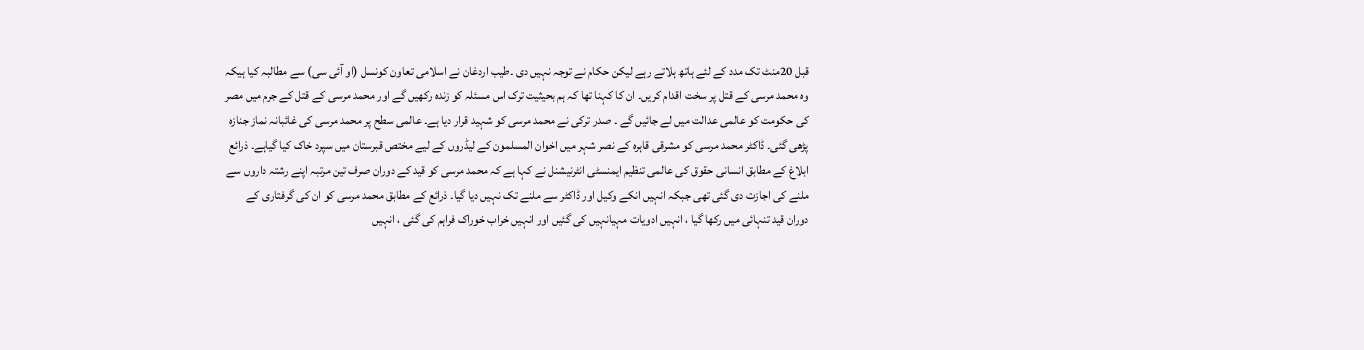قبل 20منٹ تک مدد کے لئے ہاتھ ہلاتے رہے لیکن حکام نے توجہ نہیں دی ۔طیب اردغان نے اسلامی تعاون کونسل (او آئی سی) سے مطالبہ کیا ہیکہ وہ محمد مرسی کے قتل پر سخت اقدام کریں۔ ان کا کہنا تھا کہ ہم بحیثیت ترک اس مسئلہ کو زندہ رکھیں گے اور محمد مرسی کے قتل کے جرم میں مصر کی حکومت کو عالمی عدالت میں لے جائیں گے ۔ صدر ترکی نے محمد مرسی کو شہید قرار دیا ہے۔ عالمی سطح پر محمد مرسی کی غائبانہ نماز جنازہ پڑھی گئی۔ ڈاکٹر محمد مرسی کو مشرقی قاہرہ کے نصر شہر میں اخوان المسلمون کے لیڈروں کے لیے مختص قبرستان میں سپرد خاک کیا گیاہے۔ ذرائع ابلاغ کے مطابق انسانی حقوق کی عالمی تنظیم ایمنسٹی انٹرنیشنل نے کہا ہے کہ محمد مرسی کو قید کے دوران صرف تین مرتبہ اپنے رشتہ داروں سے ملنے کی اجازت دی گئی تھی جبکہ انہیں انکے وکیل اور ڈاکٹر سے ملنے تک نہیں دیا گیا۔ ذرائع کے مطابق محمد مرسی کو ان کی گرفتاری کے دوران قید تنہائی میں رکھا گیا ، انہیں ادویات مہیانہیں کی گئیں اور انہیں خراب خوراک فراہم کی گئی ، انہیں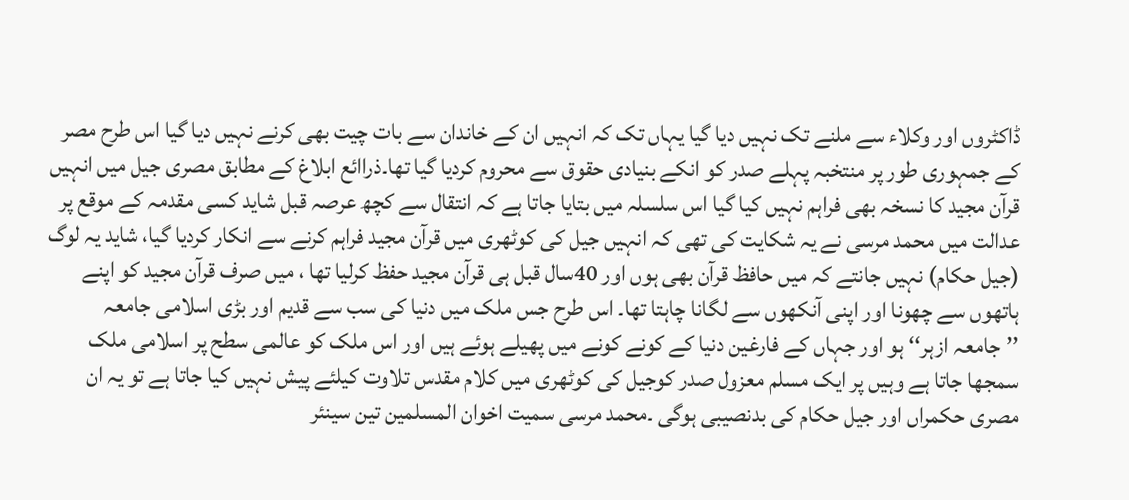ڈاکٹروں اور وکلاء سے ملنے تک نہیں دیا گیا یہاں تک کہ انہیں ان کے خاندان سے بات چیت بھی کرنے نہیں دیا گیا اس طرح مصر کے جمہوری طور پر منتخبہ پہلے صدر کو انکے بنیادی حقوق سے محروم کردیا گیا تھا۔ذراائع ابلاغ کے مطابق مصری جیل میں انہیں قرآن مجید کا نسخہ بھی فراہم نہیں کیا گیا اس سلسلہ میں بتایا جاتا ہے کہ انتقال سے کچھ عرصہ قبل شاید کسی مقدمہ کے موقع پر عدالت میں محمد مرسی نے یہ شکایت کی تھی کہ انہیں جیل کی کوٹھری میں قرآن مجید فراہم کرنے سے انکار کردیا گیا، شاید یہ لوگ (جیل حکام) نہیں جانتے کہ میں حافظ قرآن بھی ہوں اور 40سال قبل ہی قرآن مجید حفظ کرلیا تھا ، میں صرف قرآن مجید کو اپنے ہاتھوں سے چھونا اور اپنی آنکھوں سے لگانا چاہتا تھا۔ اس طرح جس ملک میں دنیا کی سب سے قدیم اور بڑی اسلامی جامعہ ’’جامعہ ازہر‘‘ ہو اور جہاں کے فارغین دنیا کے کونے کونے میں پھیلے ہوئے ہیں اور اس ملک کو عالمی سطح پر اسلامی ملک سمجھا جاتا ہے وہیں پر ایک مسلم معزول صدر کوجیل کی کوٹھری میں کلام مقدس تلاوت کیلئے پیش نہیں کیا جاتا ہے تو یہ ان مصری حکمراں اور جیل حکام کی بدنصیبی ہوگی ۔محمد مرسی سمیت اخوان المسلمین تین سینئر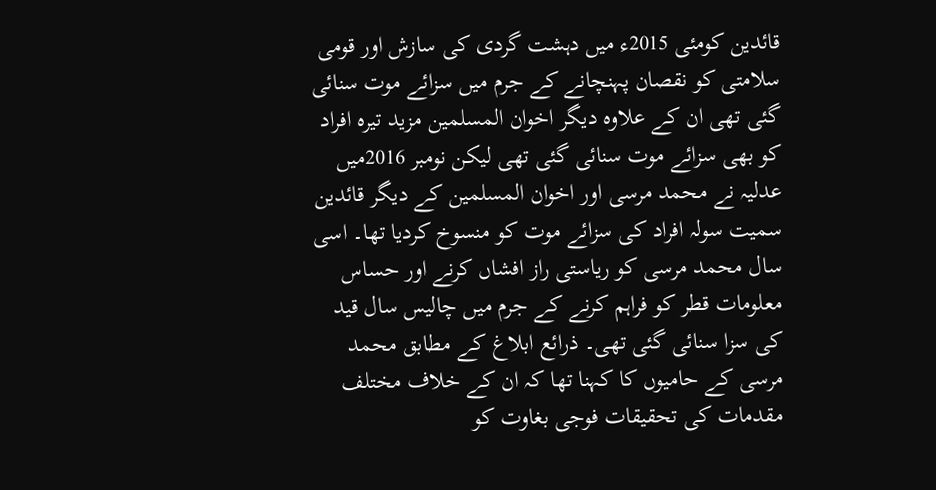قائدین کومئی 2015ء میں دہشت گردی کی سازش اور قومی سلامتی کو نقصان پہنچانے کے جرم میں سزائے موت سنائی گئی تھی ان کے علاوہ دیگر اخوان المسلمین مزید تیرہ افراد کو بھی سزائے موت سنائی گئی تھی لیکن نومبر 2016میں عدلیہ نے محمد مرسی اور اخوان المسلمین کے دیگر قائدین سمیت سولہ افراد کی سزائے موت کو منسوخ کردیا تھا۔ اسی سال محمد مرسی کو ریاستی راز افشاں کرنے اور حساس معلومات قطر کو فراہم کرنے کے جرم میں چالیس سال قید کی سزا سنائی گئی تھی۔ ذرائع ابلاغ کے مطابق محمد مرسی کے حامیوں کا کہنا تھا کہ ان کے خلاف مختلف مقدمات کی تحقیقات فوجی بغاوت کو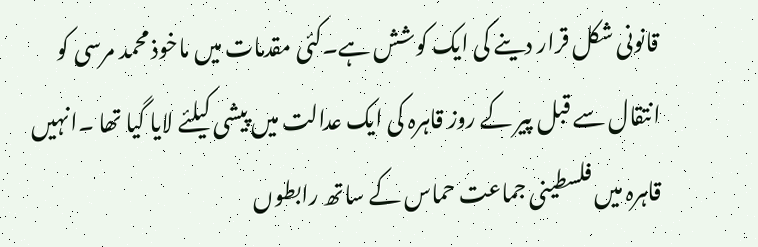قانونی شکل قرار دینے کی ایک کوشش ہے۔کئی مقدمات میں ماخوذ محمد مرسی کو انتقال سے قبل پیر کے روز قاہرہ کی ایک عدالت میں پیشی کیلئے لایا گیا تھا ۔انہیں قاہرہ میں فلسطینی جماعت حماس کے ساتھ رابطوں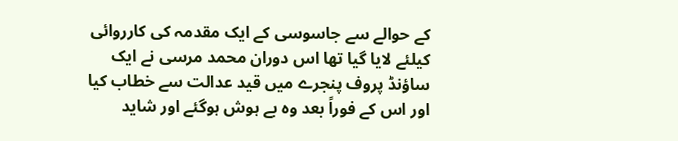کے حوالے سے جاسوسی کے ایک مقدمہ کی کارروائی کیلئے لایا گیا تھا اس دوران محمد مرسی نے ایک ساؤنڈ پروف پنجرے میں قید عدالت سے خطاب کیا اور اس کے فوراً بعد وہ بے ہوش ہوگئے اور شاید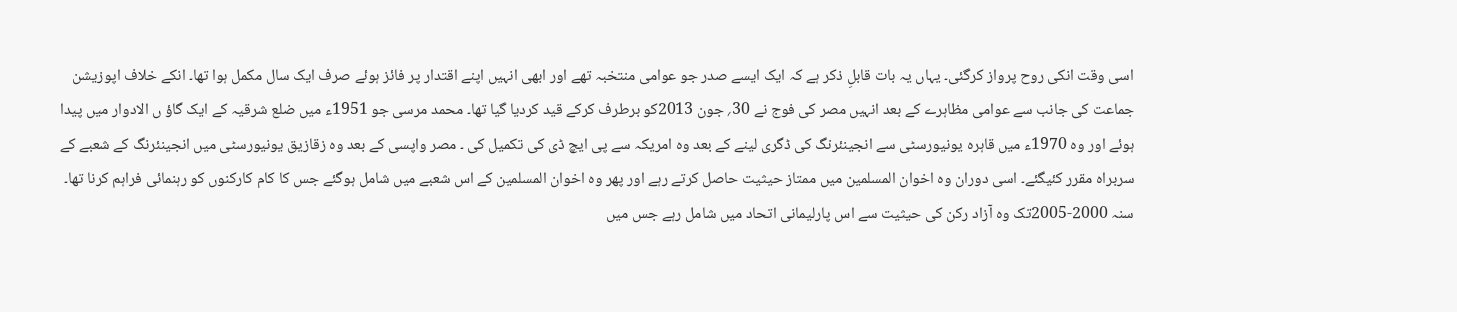اسی وقت انکی روح پرواز کرگئی۔ یہاں یہ بات قابلِ ذکر ہے کہ ایک ایسے صدر جو عوامی منتخبہ تھے اور ابھی انہیں اپنے اقتدار پر فائز ہوئے صرف ایک سال مکمل ہوا تھا۔ انکے خلاف اپوزیشن جماعت کی جانب سے عوامی مظاہرے کے بعد انہیں مصر کی فوج نے 30؍ جون 2013کو برطرف کرکے قید کردیا گیا تھا۔ محمد مرسی جو 1951ء میں ضلع شرقیہ کے ایک گاؤ ں الادوار میں پیدا ہوئے اور وہ 1970ء میں قاہرہ یونیورسٹی سے انجینئرنگ کی ڈگری لینے کے بعد وہ امریکہ سے پی ایچ ڈی کی تکمیل کی ۔ مصر واپسی کے بعد وہ زقازیق یونیورسٹی میں انجینئرنگ کے شعبے کے سربراہ مقرر کئیگئے۔ اسی دوران وہ اخوان المسلمین میں ممتاز حیثیت حاصل کرتے رہے اور پھر وہ اخوان المسلمین کے اس شعبے میں شامل ہوگئے جس کا کام کارکنوں کو رہنمائی فراہم کرنا تھا۔ سنہ 2000-2005تک وہ آزاد رکن کی حیثیت سے اس پارلیمانی اتحاد میں شامل رہے جس میں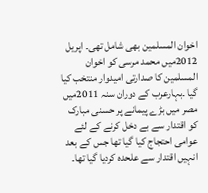اخوان المسلمین بھی شامل تھی۔ اپریل 2012میں محمد مرسی کو اخوان المسلمین کا صدارتی امیدوار منتخب کیا گیا ۔بہارعرب کے دوران سنہ 2011میں مصر میں بڑے پیمانے پر حسنی مبارک کو اقتدار سے بے دخل کرنے کے لئے عوامی احتجاج کیا گیا تھا جس کے بعد انہیں اقتدار سے علحدہ کردیا گیا تھا۔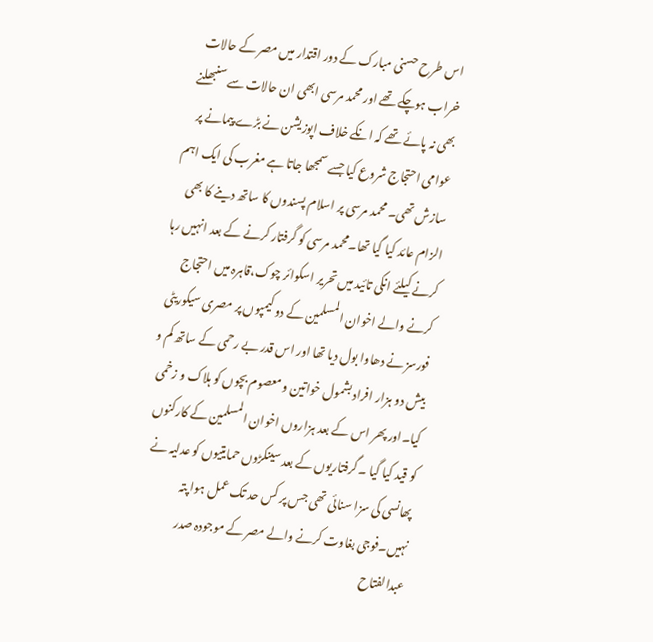اس طرح حسنی مبارک کے دور اقتدار میں مصر کے حالات خراب ہوچکے تھے اور محمد مرسی ابھی ان حالات سے سنبھلنے بھی نہ پائے تھے کہ انکے خلاف اپوزیشن نے بڑے پیمانے پر عوامی احتجاج شروع کیا جسے سمجھا جاتا ہے مغرب کی ایک اہم سازش تھی۔ محمد مرسی پر اسلام پسندوں کا ساتھ دینے کا بھی الزام عائد کیا گیا تھا۔محمد مرسی کو گرفتار کرنے کے بعد انہیں رہا کرنے کیلئے انکی تائید میں تحریر اسکوائر چوک،قاہرہ میں احتجاج کرنے والے اخوان المسلمین کے دو کیمپوں پر مصری سیکوریٹی فورسز نے دھاوا بول دیا تھا اور اس قدر بے رحمی کے ساتھ کم و بیش دو ہزار افراد بشمول خواتین و معصوم بچوں کو ہلاک و زخمی کیا۔اور پھر اس کے بعد ہزاروں اخوان المسلمین کے کارکنوں کو قید کیا گیا ۔گرفتاریوں کے بعد سینکڑوں حمایتیوں کو عدلیہ نے پھانسی کی سزا سنائی تھی جس پر کس حد تک عمل ہوا پتہ نہیں۔فوجی بغاوت کرنے والے مصر کے موجودہ صدر عبدالفتاح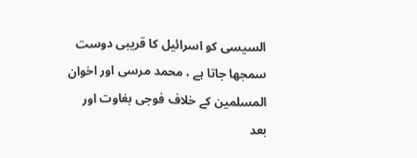السیسی کو اسرائیل کا قریبی دوست سمجھا جاتا ہے ، محمد مرسی اور اخوان المسلمین کے خلاف فوجی بغاوت اور بعد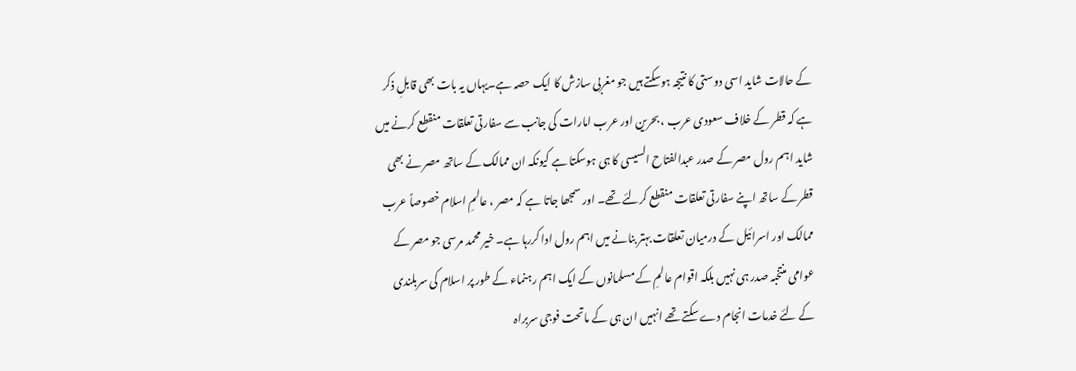کے حالات شاید اسی دوستی کا نتیجہ ہوسکتے ہیں جو مغربی سازش کا ایک حصہ ہے۔یہاں یہ بات بھی قابلِ ذکر ہے کہ قطر کے خلاف سعودی عرب ، بحرین اور عرب امارات کی جانب سے سفارتی تعلقات منقطع کرنے میں شاید اہم رول مصر کے صدر عبدالفتاح السیسی کا ہی ہوسکتا ہے کیونکہ ان ممالک کے ساتھ مصر نے بھی قطر کے ساتھ اپنے سفارتی تعلقات منقطع کرلئے تھے۔ اور سمجھا جاتا ہے کہ مصر ، عالمِ اسلام خصوصاً عرب ممالک اور اسرائیل کے درمیان تعلقات بہتر بنانے میں اہم رول ادا کررہا ہے۔ خیر محمد مرسی جو مصر کے عوامی منتخبہ صدر ہی نہیں بلکہ اقوام عالمِ کے مسلمانوں کے ایک اہم رہنماء کے طور پر اسلام کی سربلندی کے لئے خدمات انجام دے سکتے تھے انہیں ان ہی کے ماتحت فوجی سربراہ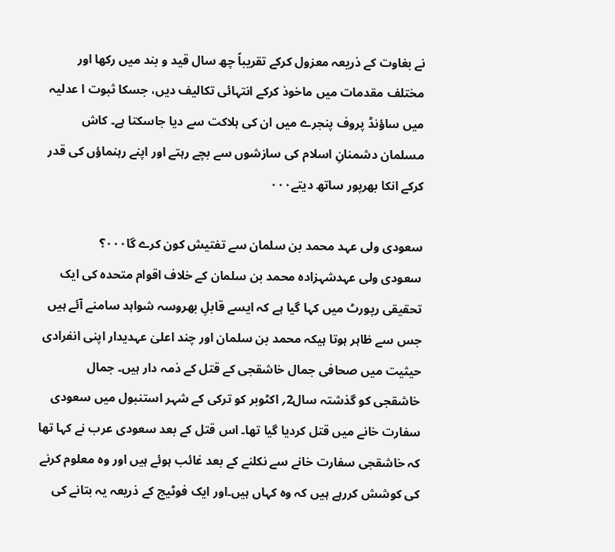نے بغاوت کے ذریعہ معزول کرکے تقریباً چھ سال قید و بند میں رکھا اور مختلف مقدمات میں ماخوذ کرکے انتہائی تکالیف دیں، جسکا ثبوت ا عدلیہ میں ساؤنڈ پروف پنجرے میں ان کی ہلاکت سے دیا جاسکتا ہے۔ کاش مسلمان دشمنانِ اسلام کی سازشوں سے بچے رہتے اور اپنے رہنماؤں کی قدر کرکے انکا بھرپور ساتھ دیتے۰۰۰

سعودی ولی عہد محمد بن سلمان سے تفتیش کون کرے گا۰۰۰؟
سعودی ولی عہدشہزادہ محمد بن سلمان کے خلاف اقوام متحدہ کی ایک تحقیقی رپورٹ میں کہا گیا ہے کہ ایسے قابلِ بھروسہ شواہد سامنے آئے ہیں جس سے ظاہر ہوتا ہیکہ محمد بن سلمان اور چند اعلیٰ عہدیدار اپنی انفرادی حیثیت میں صحافی جمال خاشقجی کے قتل کے ذمہ دار ہیں۔ جمال خاشقجی کو گذشتہ سال2؍ اکٹوبر کو ترکی کے شہر استنبول میں سعودی سفارت خانے میں قتل کردیا گیا تھا۔ اس قتل کے بعد سعودی عرب نے کہا تھا کہ خاشقجی سفارت خانے سے نکلنے کے بعد غائب ہوئے ہیں اور وہ معلوم کرنے کی کوشش کررہے ہیں کہ وہ کہاں ہیں۔اور ایک فوٹیج کے ذریعہ یہ بتانے کی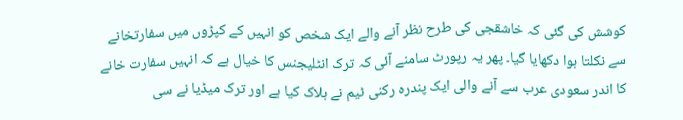کوشش کی گئی کہ خاشقجی کی طرح نظر آنے والے ایک شخص کو انہیں کے کپڑوں میں سفارتخانے سے نکلتا ہوا دکھایا گیا۔ پھر یہ رپورٹ سامنے آئی کہ ترک انٹلیجنس کا خیال ہے کہ انہیں سفارت خانے کا اندر سعودی عرب سے آنے والی ایک پندرہ رکنی ٹیم نے ہلاک کیا ہے اور ترک میڈیا نے سی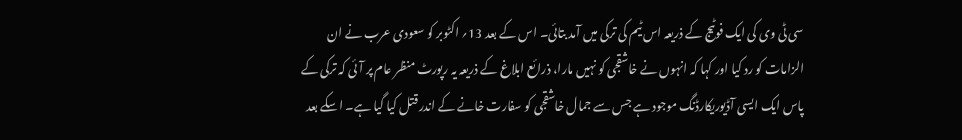سی ٹی وی کی ایک فوٹیج کے ذریعہ اس ٹیم کی ترکی میں آمد بتائی۔ اس کے بعد 13؍ اکٹوبر کو سعودی عرب نے ان الزامات کو رد کیا اور کہا کہ انہوں نے خاشقجی کو نہیں مارا، ذرائع ابلاغ کے ذریعہ یہ رپورٹ منظر عام پر آئی کہ ترکی کے پاس ایک ایسی آڈیوریکارڈنگ موجود ہے جس سے جمال خاشقجی کو سفارت خانے کے اندر قتل کیا گیا ہے۔ اسکے بعد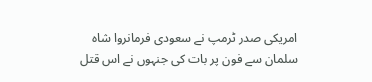امریکی صدر ٹرمپ نے سعودی فرمانروا شاہ سلمان سے فون پر بات کی جنہوں نے اس قتل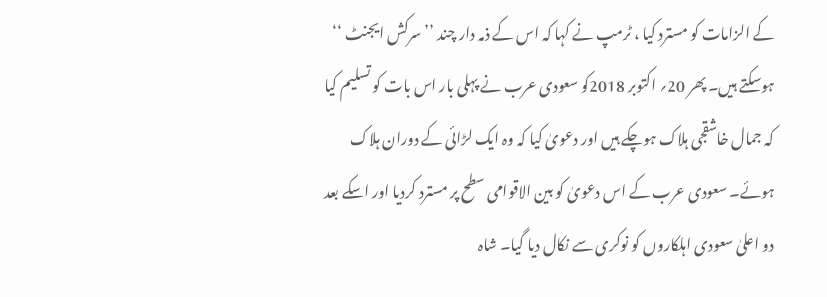کے الزامات کو مسترد کیا ، ٹرمپ نے کہا کہ اس کے ذمہ دار چند ’’سرکش ایجنٹ ‘‘ ہوسکتے ہیں۔ پھر 20؍ اکتوبر 2018کو سعودی عرب نے پہلی بار اس بات کو تسلیم کیا کہ جمال خاشقجی ہلاک ہوچکے ہیں اور دعویٰ کیا کہ وہ ایک لڑائی کے دوران ہلاک ہوئے۔ سعودی عرب کے اس دعویٰ کو بین الاقوامی سطح پر مسترد کردیا اور اسکے بعد دو اعلیٰ سعودی اہلکاروں کو نوکری سے نکال دیا گیا۔ شاہ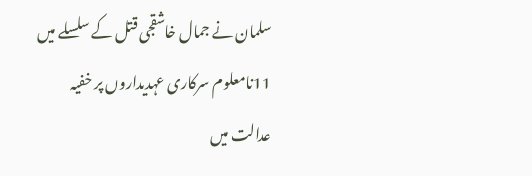سلمان نے جمال خاشقجی قتل کے سلسلے میں 11نامعلوم سرکاری عہدیداروں پر خفیہ عدالت میں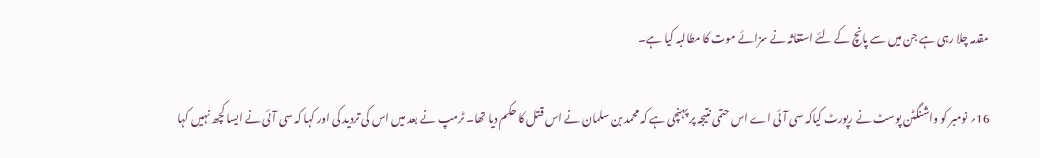مقدمہ چلا رہی ہے جن میں سے پانچ کے لئے استغاثہ نے سزائے موت کا مطالبہ کیا ہے۔

16؍ نومبر کو واشنگٹن پوسٹ نے رپورٹ کیاکہ سی آئی اے اس حتمی نتیجہ پر پہنچی ہے کہ محمد بن سلمان نے اس قتل کا حکم دیا تھا۔ ٹرمپ نے بعد میں اس کی تردید کی اور کہا کہ سی آئی نے ایسا کچھ نہیں کہا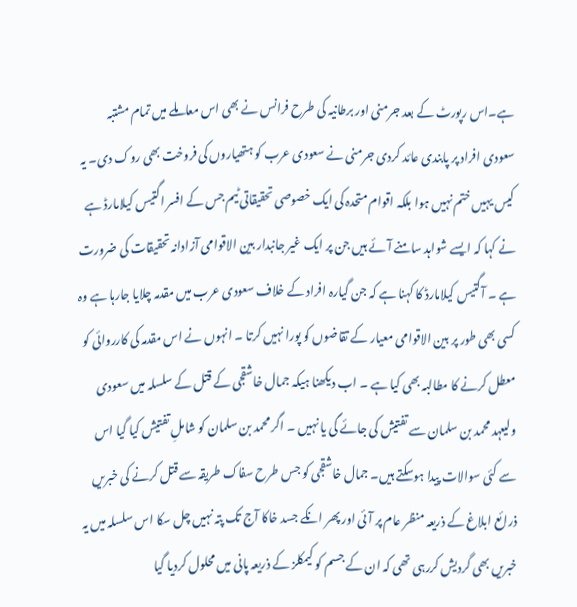ہے۔اس رپورٹ کے بعد جرمنی اور برطانیہ کی طرح فرانس نے بھی اس معاملے میں تمام مشتبہ سعودی افراد پر پابندی عائد کردی جرمنی نے سعودی عرب کو ہتھیاروں کی فروخت بھی روک دی۔ یہ کیس یہیں ختم نہیں ہوا بلکہ اقوام متحدہ کی ایک خصوصی تحقیقاتی ٹیم جس کے افسر اگتیس کیلامارڈ ہے نے کہا کہ ایسے شواہد سامنے آئے ہیں جن پر ایک غیر جانبدار بین الاقوامی آزادانہ تحقیقات کی ضرورت ہے ۔ آگتیس کیلامارڈ کا کہنا ہے کہ جن گیارہ افراد کے خلاف سعودی عرب میں مقدمہ چلایا جارہا ہے وہ کسی بھی طور پر بین الاقوامی معیار کے تقاضوں کو پورا نہیں کرتا ۔ انہوں نے اس مقدمہ کی کارروائی کو معطل کرنے کا مطالبہ بھی کیا ہے ۔ اب دیکھنا ہیکہ جمال خاشقجی کے قتل کے سلسلہ میں سعودی ولیعہد محمد بن سلمان سے تفتیش کی جائے گی یا نہیں ۔ اگر محمد بن سلمان کو شاملِ تفتیش کیا گیا اس سے کئی سوالات پیدا ہوسکتے ہیں۔ جمال خاشقجی کو جس طرح سفاک طریقہ سے قتل کرنے کی خبریں ذرائع ابلاغ کے ذریعہ منظر عام پر آئی اور پھر انکے جسد خاکا آج تک پتہ نہیں چل سکا اس سلسلہ میں یہ خبریں بھی گردیش کررہی تھی کہ ان کے جسم کو کیمکلز کے ذریعہ پانی میں محلول کردیا گیا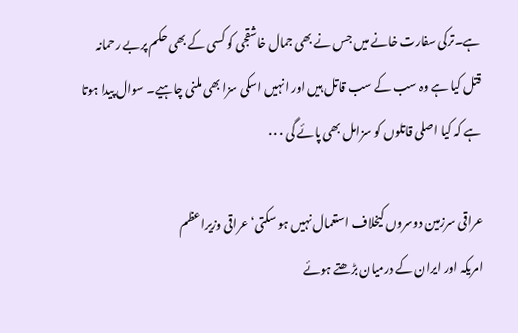ہے۔ترکی سفارت خانے میں جس نے بھی جمال خاشقجی کو کسی کے بھی حکم پربے رحمانہ قتل کیا ہے وہ سب کے سب قاتل ہیں اور انہیں اسکی سزا بھی ملنی چاہیے۔ سوال پیدا ہوتا ہے کہ کیا اصلی قاتلوں کو سزامل بھی پائے گی ۰۰۰

عراقی سرزمین دوسروں کیخلاف استعمال نہیں ہو سکتی‘عراقی وزیراعظم
امریکہ اور ایران کے درمیان بڑھتے ہوئے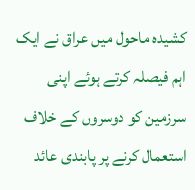کشیدہ ماحول میں عراق نے ایک اہم فیصلہ کرتے ہوئے اپنی سرزمین کو دوسروں کے خلاف استعمال کرنے پر پابندی عائد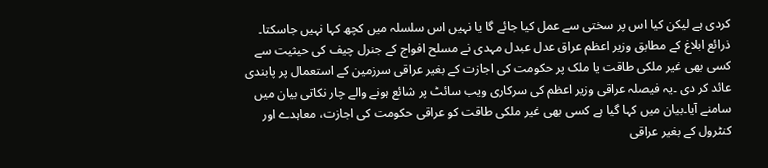کردی ہے لیکن کیا اس پر سختی سے عمل کیا جائے گا یا نہیں اس سلسلہ میں کچھ کہا نہیں جاسکتا۔ ذرائع ابلاغ کے مطابق وزیر اعظم عراق عدل عبدل مہدی نے مسلح افواج کے جنرل چیف کی حیثیت سے کسی بھی غیر ملکی طاقت یا ملک پر حکومت کی اجازت کے بغیر عراقی سرزمین کے استعمال پر پابندی عائد کر دی ۔یہ فیصلہ عراقی وزیر اعظم کی سرکاری ویب سائٹ پر شائع ہونے والے چار نکاتی بیان میں سامنے آیا۔بیان میں کہا گیا ہے کسی بھی غیر ملکی طاقت کو عراقی حکومت کی اجازت، معاہدے اور کنٹرول کے بغیر عراقی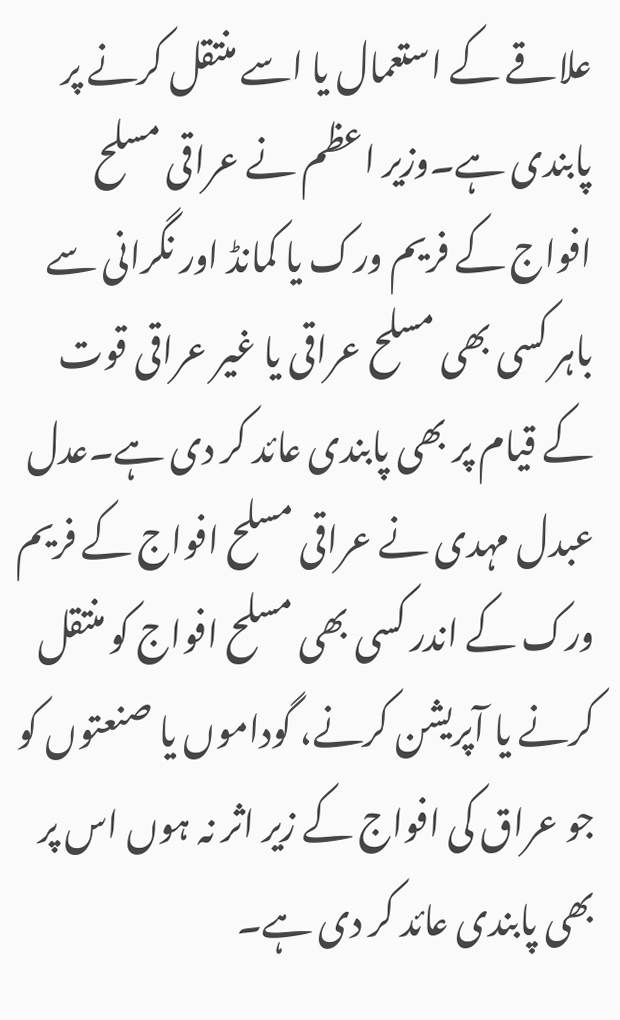علاقے کے استعمال یا اسے منتقل کرنے پر پابندی ہے۔وزیر اعظم نے عراقی مسلح افواج کے فریم ورک یا کمانڈ اور نگرانی سے باہر کسی بھی مسلح عراقی یا غیر عراقی قوت کے قیام پر بھی پابندی عائد کر دی ہے۔عدل عبدل مہدی نے عراقی مسلح افواج کے فریم ورک کے اندر کسی بھی مسلح افواج کو منتقل کرنے یا آپریشن کرنے، گوداموں یا صنعتوں کو جو عراق کی افواج کے زیر اثر نہ ہوں اس پر بھی پابندی عائد کر دی ہے۔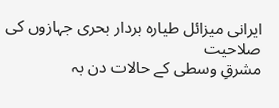ایرانی میزائل طیارہ بردار بحری جہازوں کی صلاحیت
مشرقِ وسطی کے حالات دن بہ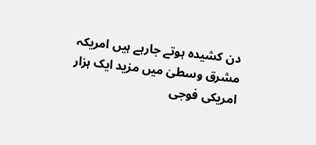دن کشیدہ ہوتے جارہے ہیں امریکہ مشرق وسطیٰ میں مزید ایک ہزار امریکی فوجی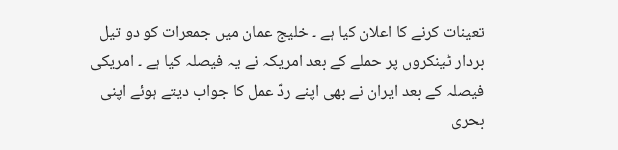تعینات کرنے کا اعلان کیا ہے ۔ خلیج عمان میں جمعرات کو دو تیل بردار ٹینکروں پر حملے کے بعد امریکہ نے یہ فیصلہ کیا ہے ۔ امریکی فیصلہ کے بعد ایران نے بھی اپنے ردّ عمل کا جواب دیتے ہوئے اپنی بحری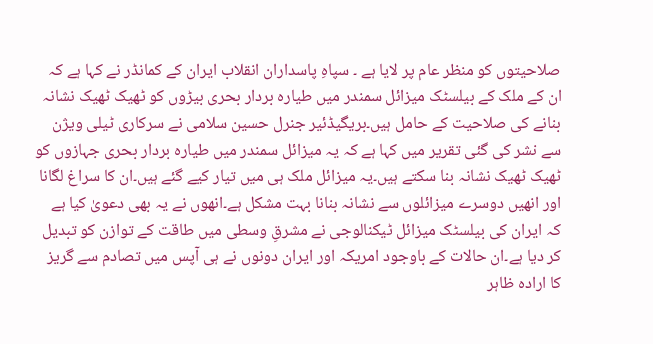صلاحیتوں کو منظر عام پر لایا ہے ۔ سپاہِ پاسداران انقلاب ایران کے کمانڈر نے کہا ہے کہ ان کے ملک کے بیلسٹک میزائل سمندر میں طیارہ بردار بحری بیڑوں کو ٹھیک ٹھیک نشانہ بنانے کی صلاحیت کے حامل ہیں۔بریگیڈئیر جنرل حسین سلامی نے سرکاری ٹیلی ویژن سے نشر کی گئی تقریر میں کہا ہے کہ یہ میزائل سمندر میں طیارہ بردار بحری جہازوں کو ٹھیک ٹھیک نشانہ بنا سکتے ہیں۔یہ میزائل ملک ہی میں تیار کیے گئے ہیں۔ان کا سراغ لگانا اور انھیں دوسرے میزائلوں سے نشانہ بنانا بہت مشکل ہے۔انھوں نے یہ بھی دعویٰ کیا ہے کہ ایران کی بیلسٹک میزائل ٹیکنالوجی نے مشرقِ وسطی میں طاقت کے توازن کو تبدیل کر دیا ہے۔ان حالات کے باوجود امریکہ اور ایران دونوں نے ہی آپس میں تصادم سے گریز کا ارادہ ظاہر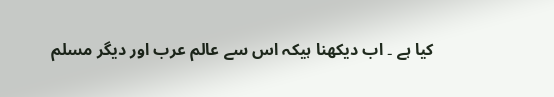کیا ہے ۔ اب دیکھنا ہیکہ اس سے عالم عرب اور دیگر مسلم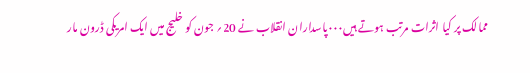ممالک پر کیا اثرات مرتب ہوتے ہیں۰۰۰پاسداران انقلاب نے 20؍ جون کو خلیج میں ایک امریکی ڈرون مار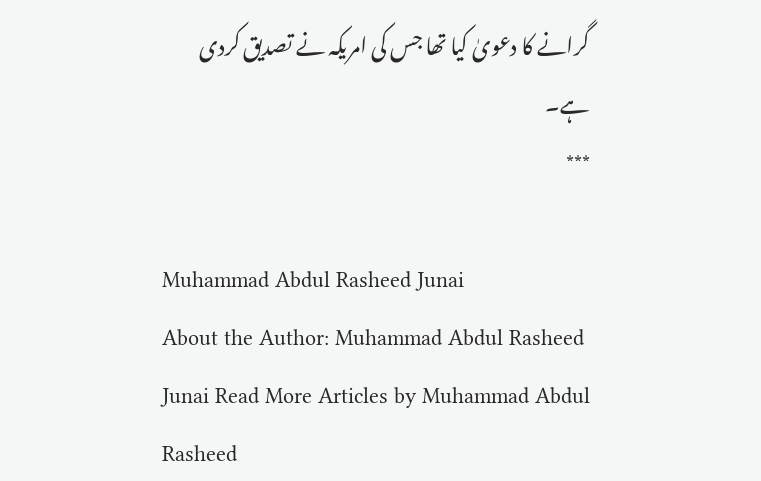گرانے کا دعویٰ کیا تھا جس کی امریکہ نے تصدیق کردی ہے۔
***

Muhammad Abdul Rasheed Junai
About the Author: Muhammad Abdul Rasheed Junai Read More Articles by Muhammad Abdul Rasheed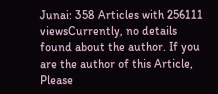Junai: 358 Articles with 256111 viewsCurrently, no details found about the author. If you are the author of this Article, Please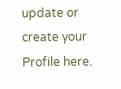update or create your Profile here.